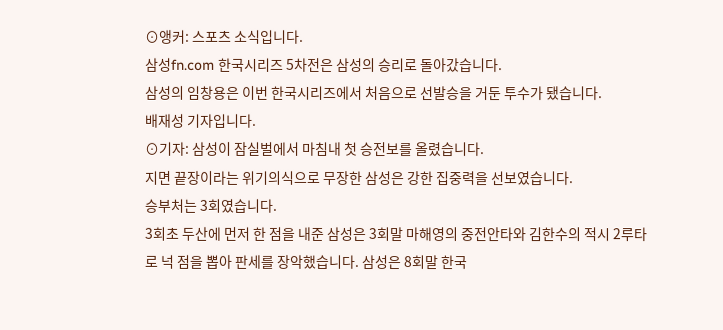⊙앵커: 스포츠 소식입니다.
삼성fn.com 한국시리즈 5차전은 삼성의 승리로 돌아갔습니다.
삼성의 임창용은 이번 한국시리즈에서 처음으로 선발승을 거둔 투수가 됐습니다.
배재성 기자입니다.
⊙기자: 삼성이 잠실벌에서 마침내 첫 승전보를 올렸습니다.
지면 끝장이라는 위기의식으로 무장한 삼성은 강한 집중력을 선보였습니다.
승부처는 3회였습니다.
3회초 두산에 먼저 한 점을 내준 삼성은 3회말 마해영의 중전안타와 김한수의 적시 2루타로 넉 점을 뽑아 판세를 장악했습니다. 삼성은 8회말 한국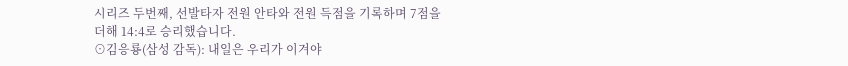시리즈 두번째, 선발타자 전원 안타와 전원 득점을 기록하며 7점을 더해 14:4로 승리했습니다.
⊙김응룡(삼성 감독): 내일은 우리가 이겨야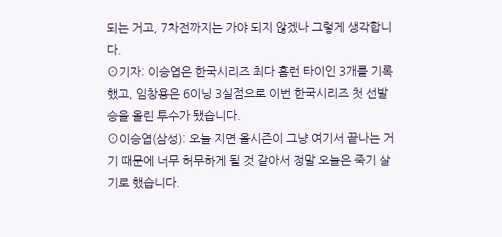되는 거고, 7차전까지는 가야 되지 않겠나 그렇게 생각합니다.
⊙기자: 이승엽은 한국시리즈 최다 홈런 타이인 3개를 기록했고, 임창용은 6이닝 3실점으로 이번 한국시리즈 첫 선발승을 올린 투수가 됐습니다.
⊙이승엽(삼성): 오늘 지면 올시즌이 그냥 여기서 끝나는 거기 때문에 너무 허무하게 될 것 같아서 정말 오늘은 죽기 살기로 했습니다.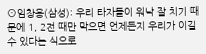⊙임창용(삼성): 우리 타자들이 워낙 잘 치기 때문에 1, 2전 때만 막으면 언제든지 우리가 이길 수 있다는 식으로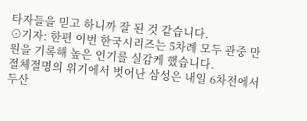타자들을 믿고 하니까 잘 된 것 같습니다.
⊙기자: 한편 이번 한국시리즈는 5차례 모두 관중 만원을 기록해 높은 인기를 실감케 했습니다.
절체절명의 위기에서 벗어난 삼성은 내일 6차전에서 두산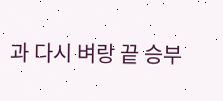과 다시 벼랑 끝 승부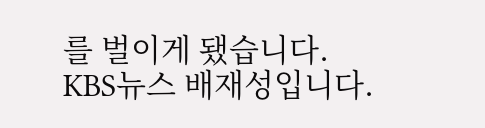를 벌이게 됐습니다.
KBS뉴스 배재성입니다.